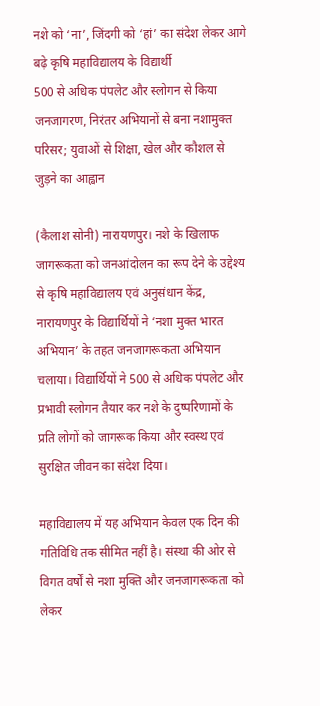नशे को ‘ना’, जिंदगी को ‘हां’ का संदेश लेकर आगे बढ़े कृषि महाविद्यालय के विद्यार्थी
500 से अधिक पंपलेट और स्लोगन से किया जनजागरण, निरंतर अभियानों से बना नशामुक्त परिसर; युवाओं से शिक्षा, खेल और कौशल से जुड़ने का आह्वान

(कैलाश सोनी) नारायणपुर। नशे के खिलाफ जागरूकता को जनआंदोलन का रूप देने के उद्देश्य से कृषि महाविद्यालय एवं अनुसंधान केंद्र, नारायणपुर के विद्यार्थियों ने ‘नशा मुक्त भारत अभियान’ के तहत जनजागरूकता अभियान चलाया। विद्यार्थियों ने 500 से अधिक पंपलेट और प्रभावी स्लोगन तैयार कर नशे के दुष्परिणामों के प्रति लोगों को जागरूक किया और स्वस्थ एवं सुरक्षित जीवन का संदेश दिया।

महाविद्यालय में यह अभियान केवल एक दिन की गतिविधि तक सीमित नहीं है। संस्था की ओर से विगत वर्षों से नशा मुक्ति और जनजागरूकता को लेकर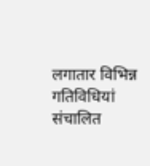लगातार विभिन्न गतिविधियां संचालित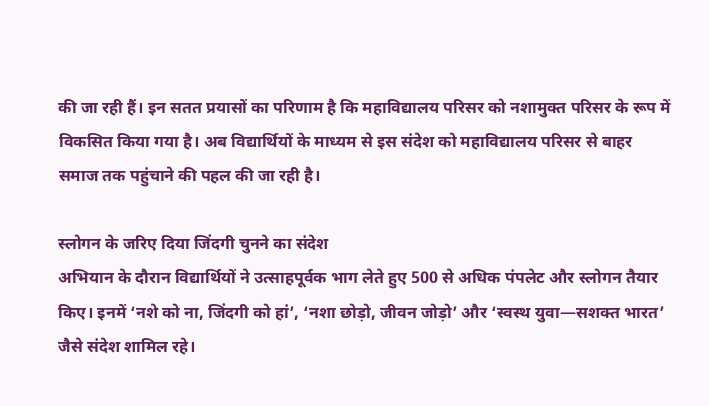की जा रही हैं। इन सतत प्रयासों का परिणाम है कि महाविद्यालय परिसर को नशामुक्त परिसर के रूप में विकसित किया गया है। अब विद्यार्थियों के माध्यम से इस संदेश को महाविद्यालय परिसर से बाहर समाज तक पहुंचाने की पहल की जा रही है।

स्लोगन के जरिए दिया जिंदगी चुनने का संदेश
अभियान के दौरान विद्यार्थियों ने उत्साहपूर्वक भाग लेते हुए 500 से अधिक पंपलेट और स्लोगन तैयार किए। इनमें ‘नशे को ना, जिंदगी को हां’, ‘नशा छोड़ो, जीवन जोड़ो’ और ‘स्वस्थ युवा—सशक्त भारत’ जैसे संदेश शामिल रहे।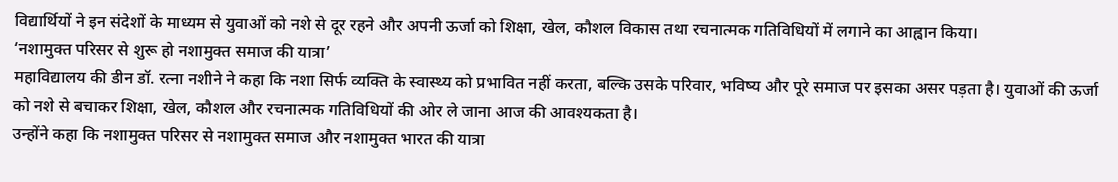विद्यार्थियों ने इन संदेशों के माध्यम से युवाओं को नशे से दूर रहने और अपनी ऊर्जा को शिक्षा, खेल, कौशल विकास तथा रचनात्मक गतिविधियों में लगाने का आह्वान किया।
‘नशामुक्त परिसर से शुरू हो नशामुक्त समाज की यात्रा’
महाविद्यालय की डीन डॉ. रत्ना नशीने ने कहा कि नशा सिर्फ व्यक्ति के स्वास्थ्य को प्रभावित नहीं करता, बल्कि उसके परिवार, भविष्य और पूरे समाज पर इसका असर पड़ता है। युवाओं की ऊर्जा को नशे से बचाकर शिक्षा, खेल, कौशल और रचनात्मक गतिविधियों की ओर ले जाना आज की आवश्यकता है।
उन्होंने कहा कि नशामुक्त परिसर से नशामुक्त समाज और नशामुक्त भारत की यात्रा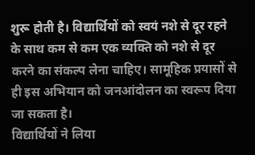शुरू होती है। विद्यार्थियों को स्वयं नशे से दूर रहने के साथ कम से कम एक व्यक्ति को नशे से दूर करने का संकल्प लेना चाहिए। सामूहिक प्रयासों से ही इस अभियान को जनआंदोलन का स्वरूप दिया जा सकता है।
विद्यार्थियों ने लिया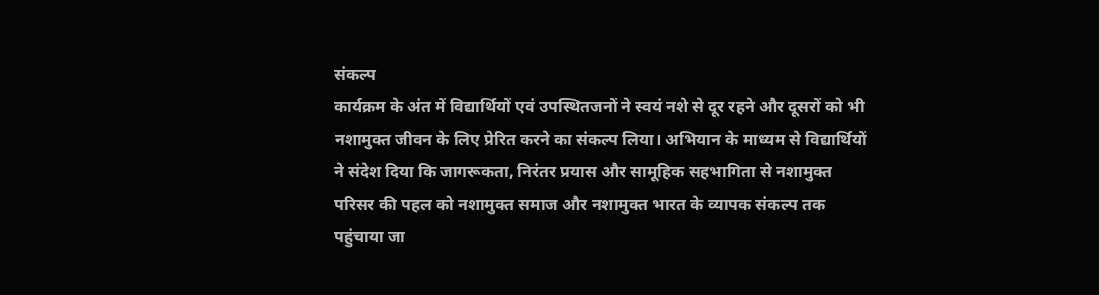संकल्प
कार्यक्रम के अंत में विद्यार्थियों एवं उपस्थितजनों ने स्वयं नशे से दूर रहने और दूसरों को भी नशामुक्त जीवन के लिए प्रेरित करने का संकल्प लिया। अभियान के माध्यम से विद्यार्थियों ने संदेश दिया कि जागरूकता, निरंतर प्रयास और सामूहिक सहभागिता से नशामुक्त परिसर की पहल को नशामुक्त समाज और नशामुक्त भारत के व्यापक संकल्प तक पहुंचाया जा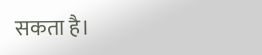सकता है।